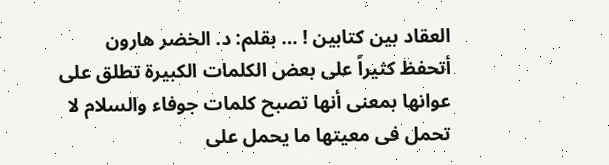العقاد بين كتابين ! … بقلم: د. الخضر هارون
أتحفظ كثيراً على بعض الكلمات الكبيرة تطلق على عوانها بمعنى أنها تصبح كلمات جوفاء والسلام لا تحمل فى معيتها ما يحمل على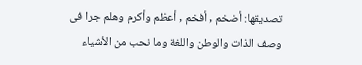تصديقها: أضخم , أفخم , أعظم وأكرم وهلم جرا فى وصف الذات والوطن واللغة وما نحب من الأشياء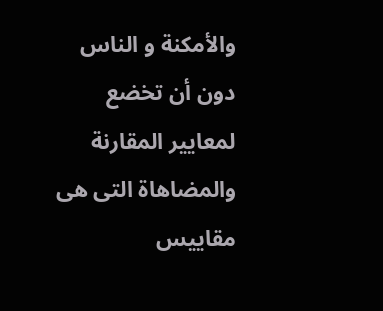والأمكنة و الناس دون أن تخضع لمعايير المقارنة والمضاهاة التى هى مقاييس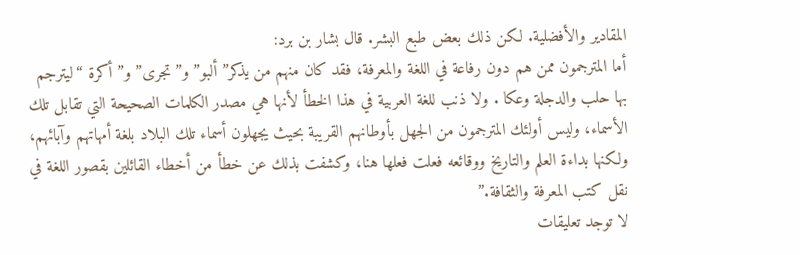المقادير والأفضلية. لكن ذلك بعض طبع البشر. قال بشار بن برد:
أما المترجمون ممن هم دون رفاعة في اللغة والمعرفة، فقد كان منهم من يذكر” ألبو” و”تجرى” و”أكرة “ليترجم بها حلب والدجلة وعكا . ولا ذنب للغة العربية في هذا الخطأ لأنها هي مصدر الكلمات الصحيحة التي تقابل تلك الأسماء، وليس أولئك المترجمون من الجهل بأوطانهم القريبة بحيث يجهلون أسماء تلك البلاد بلغة أمهاتهم وآبائهم، ولكنها بداءة العلم والتاريخ ووقائعه فعلت فعلها هنا، وكشفت بذلك عن خطأ من أخطاء القائلين بقصور اللغة في نقل كتب المعرفة والثقافة.”
لا توجد تعليقات